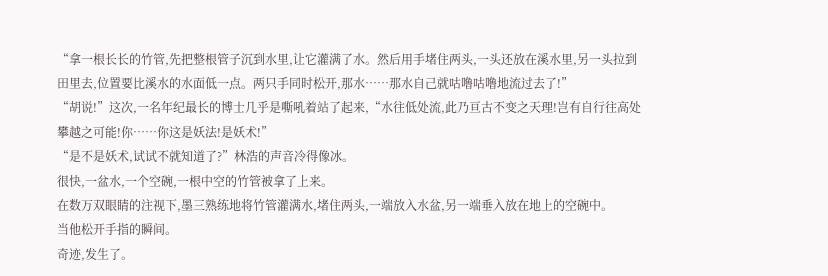“拿一根长长的竹管,先把整根管子沉到水里,让它灌满了水。然后用手堵住两头,一头还放在溪水里,另一头拉到田里去,位置要比溪水的水面低一点。两只手同时松开,那水……那水自己就咕噜咕噜地流过去了!”
“胡说!”这次,一名年纪最长的博士几乎是嘶吼着站了起来,“水往低处流,此乃亘古不变之天理!岂有自行往高处攀越之可能!你……你这是妖法!是妖术!”
“是不是妖术,试试不就知道了?”林浩的声音冷得像冰。
很快,一盆水,一个空碗,一根中空的竹管被拿了上来。
在数万双眼睛的注视下,墨三熟练地将竹管灌满水,堵住两头,一端放入水盆,另一端垂入放在地上的空碗中。
当他松开手指的瞬间。
奇迹,发生了。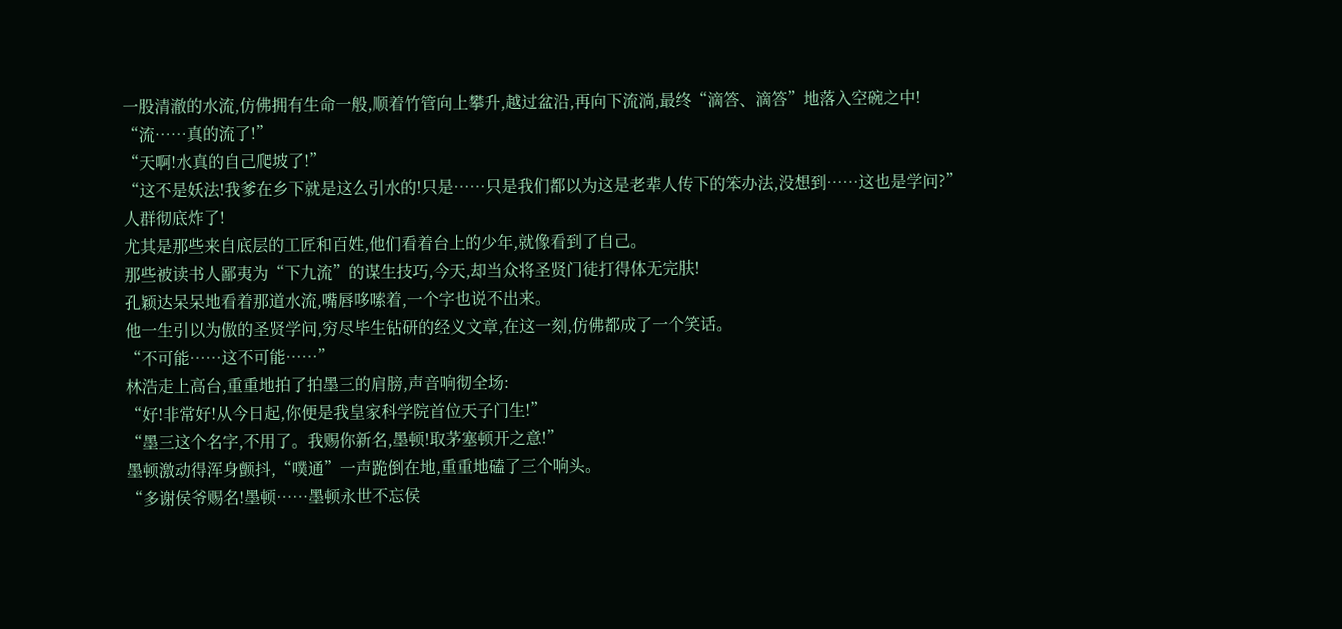一股清澈的水流,仿佛拥有生命一般,顺着竹管向上攀升,越过盆沿,再向下流淌,最终“滴答、滴答”地落入空碗之中!
“流……真的流了!”
“天啊!水真的自己爬坡了!”
“这不是妖法!我爹在乡下就是这么引水的!只是……只是我们都以为这是老辈人传下的笨办法,没想到……这也是学问?”
人群彻底炸了!
尤其是那些来自底层的工匠和百姓,他们看着台上的少年,就像看到了自己。
那些被读书人鄙夷为“下九流”的谋生技巧,今天,却当众将圣贤门徒打得体无完肤!
孔颖达呆呆地看着那道水流,嘴唇哆嗦着,一个字也说不出来。
他一生引以为傲的圣贤学问,穷尽毕生钻研的经义文章,在这一刻,仿佛都成了一个笑话。
“不可能……这不可能……”
林浩走上高台,重重地拍了拍墨三的肩膀,声音响彻全场:
“好!非常好!从今日起,你便是我皇家科学院首位天子门生!”
“墨三这个名字,不用了。我赐你新名,墨顿!取茅塞顿开之意!”
墨顿激动得浑身颤抖,“噗通”一声跪倒在地,重重地磕了三个响头。
“多谢侯爷赐名!墨顿……墨顿永世不忘侯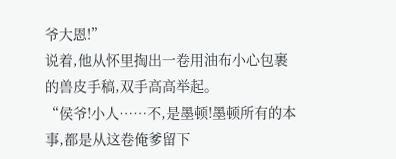爷大恩!”
说着,他从怀里掏出一卷用油布小心包裹的兽皮手稿,双手高高举起。
“侯爷!小人……不,是墨顿!墨顿所有的本事,都是从这卷俺爹留下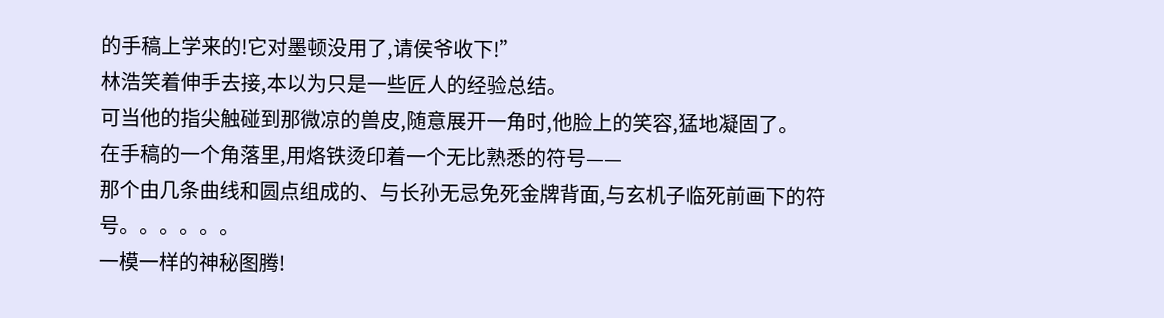的手稿上学来的!它对墨顿没用了,请侯爷收下!”
林浩笑着伸手去接,本以为只是一些匠人的经验总结。
可当他的指尖触碰到那微凉的兽皮,随意展开一角时,他脸上的笑容,猛地凝固了。
在手稿的一个角落里,用烙铁烫印着一个无比熟悉的符号——
那个由几条曲线和圆点组成的、与长孙无忌免死金牌背面,与玄机子临死前画下的符号。。。。。。
一模一样的神秘图腾!